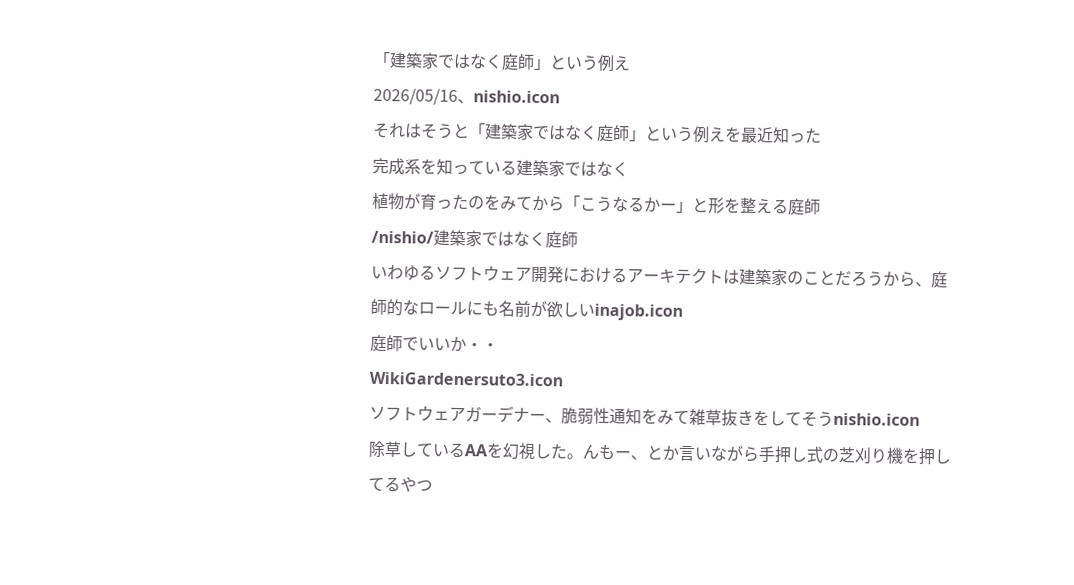「建築家ではなく庭師」という例え
2026/05/16、nishio.icon
それはそうと「建築家ではなく庭師」という例えを最近知った
完成系を知っている建築家ではなく
植物が育ったのをみてから「こうなるかー」と形を整える庭師
/nishio/建築家ではなく庭師
いわゆるソフトウェア開発におけるアーキテクトは建築家のことだろうから、庭師的なロールにも名前が欲しいinajob.icon
庭師でいいか・・
WikiGardenersuto3.icon
ソフトウェアガーデナー、脆弱性通知をみて雑草抜きをしてそうnishio.icon
除草しているAAを幻視した。んもー、とか言いながら手押し式の芝刈り機を押してるやつ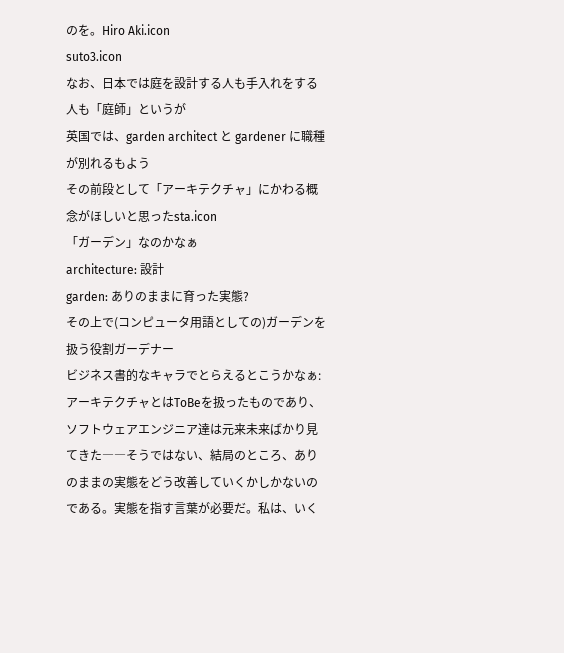のを。Hiro Aki.icon
suto3.icon
なお、日本では庭を設計する人も手入れをする人も「庭師」というが
英国では、garden architect と gardener に職種が別れるもよう
その前段として「アーキテクチャ」にかわる概念がほしいと思ったsta.icon
「ガーデン」なのかなぁ
architecture: 設計
garden: ありのままに育った実態?
その上で(コンピュータ用語としての)ガーデンを扱う役割ガーデナー
ビジネス書的なキャラでとらえるとこうかなぁ:
アーキテクチャとはToBeを扱ったものであり、ソフトウェアエンジニア達は元来未来ばかり見てきた――そうではない、結局のところ、ありのままの実態をどう改善していくかしかないのである。実態を指す言葉が必要だ。私は、いく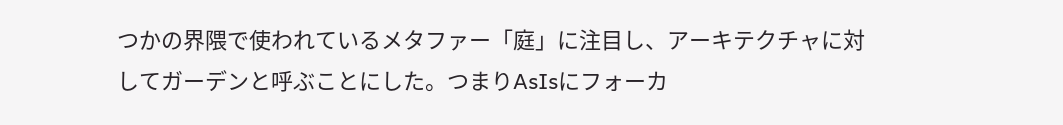つかの界隈で使われているメタファー「庭」に注目し、アーキテクチャに対してガーデンと呼ぶことにした。つまりAsIsにフォーカ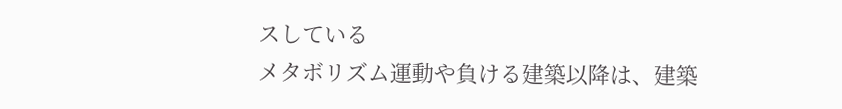スしている
メタボリズム運動や負ける建築以降は、建築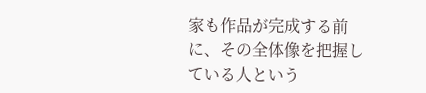家も作品が完成する前に、その全体像を把握している人という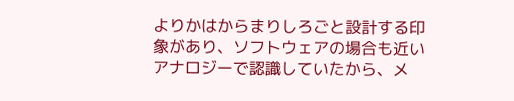よりかはからまりしろごと設計する印象があり、ソフトウェアの場合も近いアナロジーで認識していたから、メ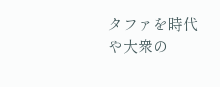タファを時代や大衆の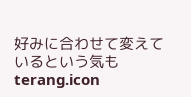好みに合わせて変えているという気もterang.icon